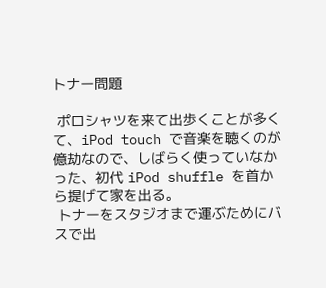トナー問題

 ポロシャツを来て出歩くことが多くて、iPod touch で音楽を聴くのが億劫なので、しばらく使っていなかった、初代 iPod shuffle を首から提げて家を出る。
 トナーをスタジオまで運ぶためにバスで出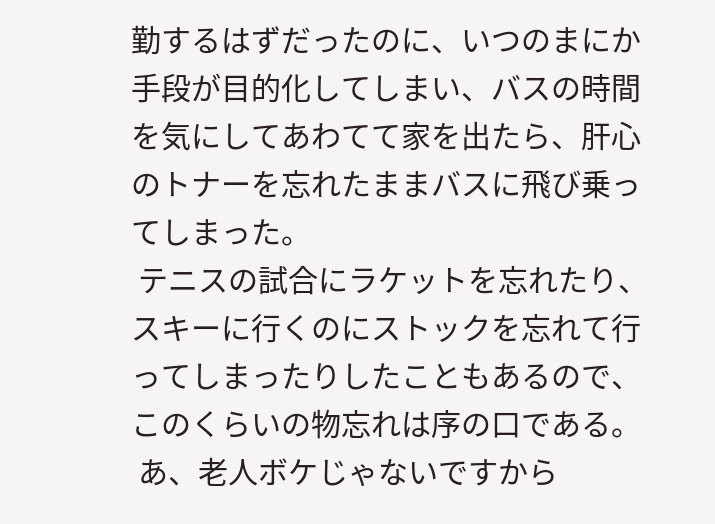勤するはずだったのに、いつのまにか手段が目的化してしまい、バスの時間を気にしてあわてて家を出たら、肝心のトナーを忘れたままバスに飛び乗ってしまった。
 テニスの試合にラケットを忘れたり、スキーに行くのにストックを忘れて行ってしまったりしたこともあるので、このくらいの物忘れは序の口である。
 あ、老人ボケじゃないですから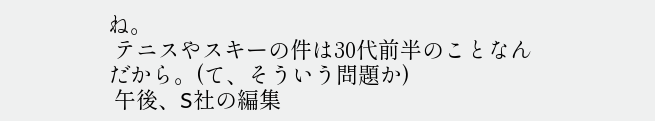ね。
 テニスやスキーの件は30代前半のことなんだから。(て、そういう問題か)
 午後、S社の編集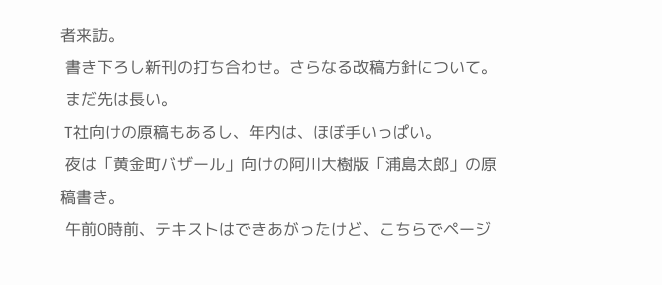者来訪。
 書き下ろし新刊の打ち合わせ。さらなる改稿方針について。
 まだ先は長い。
 T社向けの原稿もあるし、年内は、ほぼ手いっぱい。
 夜は「黄金町バザール」向けの阿川大樹版「浦島太郎」の原稿書き。
 午前0時前、テキストはできあがったけど、こちらでページ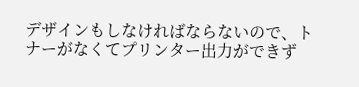デザインもしなければならないので、トナーがなくてプリンター出力ができず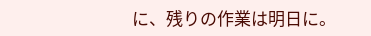に、残りの作業は明日に。